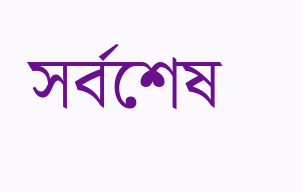সর্বশেষ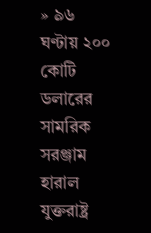» ৯৬ ঘণ্টায় ২০০ কোটি ডলারের সামরিক সরঞ্জাম হারাল যুক্তরাষ্ট্র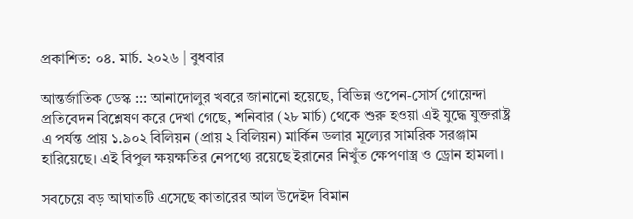প্রকাশিত: ০৪. মার্চ. ২০২৬ | বুধবার

আন্তর্জাতিক ডেস্ক ::: আনাদোলুর খবরে জানানো হয়েছে, বিভিন্ন ওপেন-সোর্স গোয়েন্দা প্রতিবেদন বিশ্লেষণ করে দেখা গেছে, শনিবার (২৮ মার্চ) থেকে শুরু হওয়া এই যুদ্ধে যুক্তরাষ্ট্র এ পর্যন্ত প্রায় ১.৯০২ বিলিয়ন (প্রায় ২ বিলিয়ন) মার্কিন ডলার মূল্যের সামরিক সরঞ্জাম হারিয়েছে। এই বিপুল ক্ষয়ক্ষতির নেপথ্যে রয়েছে ইরানের নিখুঁত ক্ষেপণাস্ত্র ও ড্রোন হামলা।

সবচেয়ে বড় আঘাতটি এসেছে কাতারের আল উদেইদ বিমান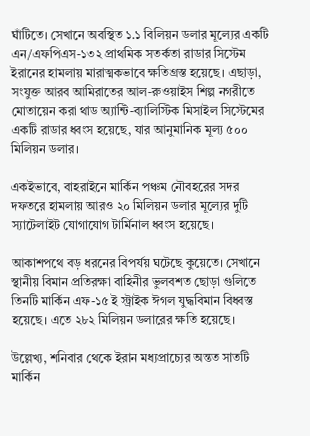ঘাঁটিতে। সেখানে অবস্থিত ১.১ বিলিয়ন ডলার মূল্যের একটি এন/এফপিএস-১৩২ প্রাথমিক সতর্কতা রাডার সিস্টেম ইরানের হামলায় মারাত্মকভাবে ক্ষতিগ্রস্ত হয়েছে। এছাড়া, সংযুক্ত আরব আমিরাতের আল-রুওয়াইস শিল্প নগরীতে মোতায়েন করা থাড অ্যান্টি-ব্যালিস্টিক মিসাইল সিস্টেমের একটি রাডার ধ্বংস হয়েছে, যার আনুমানিক মূল্য ৫০০ মিলিয়ন ডলার।

একইভাবে, বাহরাইনে মার্কিন পঞ্চম নৌবহরের সদর দফতরে হামলায় আরও ২০ মিলিয়ন ডলার মূল্যের দুটি স্যাটেলাইট যোগাযোগ টার্মিনাল ধ্বংস হয়েছে।

আকাশপথে বড় ধরনের বিপর্যয় ঘটেছে কুয়েতে। সেখানে স্থানীয় বিমান প্রতিরক্ষা বাহিনীর ভুলবশত ছোড়া গুলিতে তিনটি মার্কিন এফ-১৫ ই স্ট্রাইক ঈগল যুদ্ধবিমান বিধ্বস্ত হয়েছে। এতে ২৮২ মিলিয়ন ডলারের ক্ষতি হয়েছে।

উল্লেখ্য, শনিবার থেকে ইরান মধ্যপ্রাচ্যের অন্তত সাতটি মার্কিন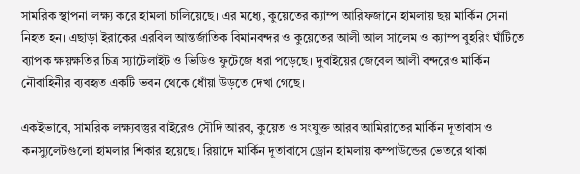সামরিক স্থাপনা লক্ষ্য করে হামলা চালিয়েছে। এর মধ্যে, কুয়েতের ক্যাম্প আরিফজানে হামলায় ছয় মার্কিন সেনা নিহত হন। এছাড়া ইরাকের এরবিল আন্তর্জাতিক বিমানবন্দর ও কুয়েতের আলী আল সালেম ও ক্যাম্প বুহরিং ঘাঁটিতে ব্যাপক ক্ষয়ক্ষতির চিত্র স্যাটেলাইট ও ভিডিও ফুটেজে ধরা পড়েছে। দুবাইয়ের জেবেল আলী বন্দরেও মার্কিন নৌবাহিনীর ব্যবহৃত একটি ভবন থেকে ধোঁয়া উড়তে দেখা গেছে।

একইভাবে, সামরিক লক্ষ্যবস্তুর বাইরেও সৌদি আরব, কুয়েত ও সংযুক্ত আরব আমিরাতের মার্কিন দূতাবাস ও কনস্যুলেটগুলো হামলার শিকার হয়েছে। রিয়াদে মার্কিন দূতাবাসে ড্রোন হামলায় কম্পাউন্ডের ভেতরে থাকা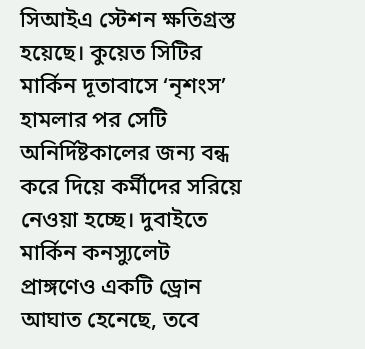সিআইএ স্টেশন ক্ষতিগ্রস্ত হয়েছে। কুয়েত সিটির মার্কিন দূতাবাসে ‘নৃশংস’ হামলার পর সেটি অনির্দিষ্টকালের জন্য বন্ধ করে দিয়ে কর্মীদের সরিয়ে নেওয়া হচ্ছে। দুবাইতে মার্কিন কনস্যুলেট প্রাঙ্গণেও একটি ড্রোন আঘাত হেনেছে, তবে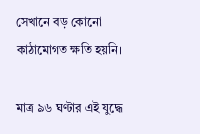সেখানে বড় কোনো কাঠামোগত ক্ষতি হয়নি।

মাত্র ৯৬ ঘণ্টার এই যুদ্ধে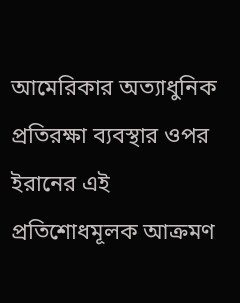আমেরিকার অত্যাধুনিক প্রতিরক্ষা ব্যবস্থার ওপর ইরানের এই প্রতিশোধমূলক আক্রমণ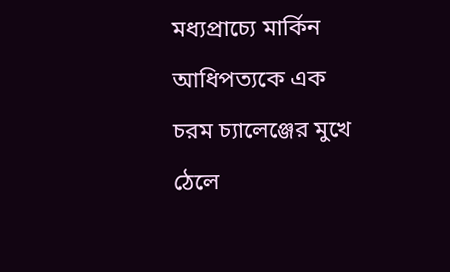মধ্যপ্রাচ্যে মার্কিন আধিপত্যকে এক চরম চ্যালেঞ্জের মুখে ঠেলে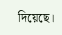দিয়েছে।